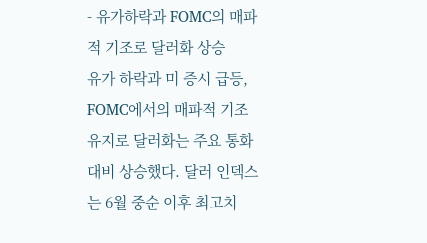- 유가하락과 FOMC의 매파적 기조로 달러화 상승
유가 하락과 미 증시 급등, FOMC에서의 매파적 기조 유지로 달러화는 주요 통화 대비 상승했다. 달러 인덱스는 6월 중순 이후 최고치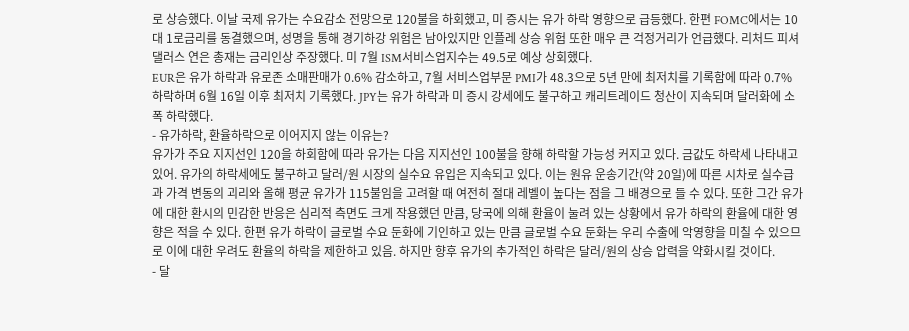로 상승했다. 이날 국제 유가는 수요감소 전망으로 120불을 하회했고, 미 증시는 유가 하락 영향으로 급등했다. 한편 FOMC에서는 10대 1로금리를 동결했으며, 성명을 통해 경기하강 위험은 남아있지만 인플레 상승 위험 또한 매우 큰 걱정거리가 언급했다. 리처드 피셔 댈러스 연은 총재는 금리인상 주장했다. 미 7월 ISM서비스업지수는 49.5로 예상 상회했다.
EUR은 유가 하락과 유로존 소매판매가 0.6% 감소하고, 7월 서비스업부문 PMI가 48.3으로 5년 만에 최저치를 기록함에 따라 0.7% 하락하며 6월 16일 이후 최저치 기록했다. JPY는 유가 하락과 미 증시 강세에도 불구하고 캐리트레이드 청산이 지속되며 달러화에 소폭 하락했다.
- 유가하락, 환율하락으로 이어지지 않는 이유는?
유가가 주요 지지선인 120을 하회함에 따라 유가는 다음 지지선인 100불을 향해 하락할 가능성 커지고 있다. 금값도 하락세 나타내고 있어. 유가의 하락세에도 불구하고 달러/원 시장의 실수요 유입은 지속되고 있다. 이는 원유 운송기간(약 20일)에 따른 시차로 실수급과 가격 변동의 괴리와 올해 평균 유가가 115불임을 고려할 때 여전히 절대 레벨이 높다는 점을 그 배경으로 들 수 있다. 또한 그간 유가에 대한 환시의 민감한 반응은 심리적 측면도 크게 작용했던 만큼, 당국에 의해 환율이 눌려 있는 상황에서 유가 하락의 환율에 대한 영향은 적을 수 있다. 한편 유가 하락이 글로벌 수요 둔화에 기인하고 있는 만큼 글로벌 수요 둔화는 우리 수출에 악영향을 미칠 수 있으므로 이에 대한 우려도 환율의 하락을 제한하고 있음. 하지만 향후 유가의 추가적인 하락은 달러/원의 상승 압력을 약화시킬 것이다.
- 달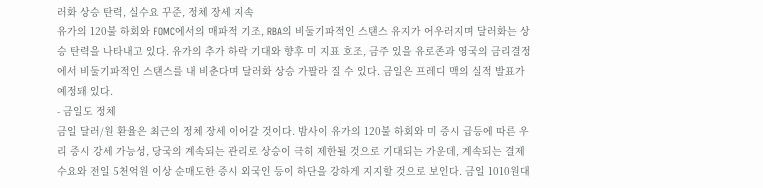러화 상승 탄력, 실수요 꾸준, 정체 장세 지속
유가의 120불 하회와 FOMC에서의 매파적 기조, RBA의 비둘기파적인 스탠스 유지가 어우러지며 달러화는 상승 탄력을 나타내고 있다. 유가의 추가 하락 기대와 향후 미 지표 호조, 금주 있을 유로존과 영국의 금리결정에서 비둘기파적인 스탠스를 내 비춘다며 달러화 상승 가팔라 질 수 있다. 금일은 프레디 맥의 실적 발표가 예정돼 있다.
- 금일도 정체
금일 달러/원 환율은 최근의 정체 장세 이어갈 것이다. 밤사이 유가의 120불 하회와 미 증시 급등에 따른 우리 증시 강세 가능성, 당국의 계속되는 관리로 상승이 극히 제한될 것으로 기대되는 가운데, 계속되는 결제수요와 전일 5천억원 이상 순매도한 증시 외국인 등이 하단을 강하게 지지할 것으로 보인다. 금일 1010원대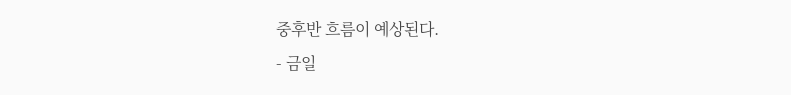중후반 흐름이 예상된다.
- 금일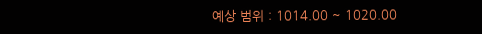예상 범위 : 1014.00 ~ 1020.00